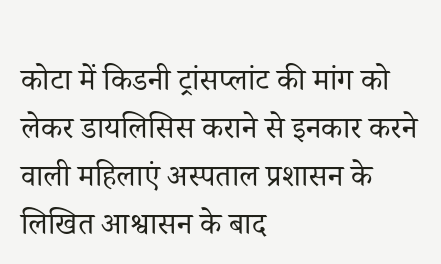कोटा में किडनी ट्रांसप्लांट की मांग को लेकर डायलिसिस कराने से इनकार करने वाली महिलाएं अस्पताल प्रशासन के लिखित आश्वासन के बाद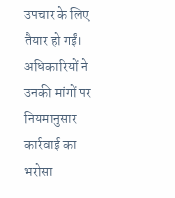उपचार के लिए तैयार हो गईं। अधिकारियों ने उनकी मांगों पर नियमानुसार कार्रवाई का भरोसा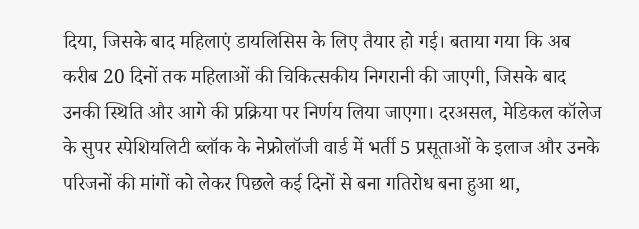दिया, जिसके बाद महिलाएं डायलिसिस के लिए तैयार हो गई। बताया गया कि अब करीब 20 दिनों तक महिलाओं की चिकित्सकीय निगरानी की जाएगी, जिसके बाद उनकी स्थिति और आगे की प्रक्रिया पर निर्णय लिया जाएगा। दरअसल, मेडिकल कॉलेज के सुपर स्पेशियलिटी ब्लॉक के नेफ्रोलॉजी वार्ड में भर्ती 5 प्रसूताओं के इलाज और उनके परिजनों की मांगों को लेकर पिछले कई दिनों से बना गतिरोध बना हुआ था,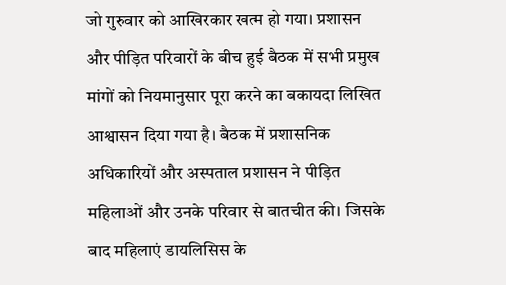जो गुरुवार को आखिरकार खत्म हो गया। प्रशासन और पीड़ित परिवारों के बीच हुई बैठक में सभी प्रमुख मांगों को नियमानुसार पूरा करने का बकायदा लिखित आश्वासन दिया गया है। बैठक में प्रशासनिक अधिकारियों और अस्पताल प्रशासन ने पीड़ित महिलाओं और उनके परिवार से बातचीत की। जिसके बाद महिलाएं डायलिसिस के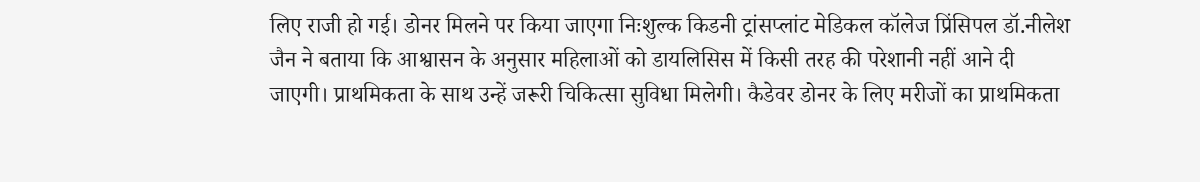लिए राजी हो गई। डोनर मिलने पर किया जाएगा निःशुल्क किडनी ट्रांसप्लांट मेडिकल कॉलेज प्रिंसिपल डॉ.नीलेश जैन ने बताया कि आश्वासन के अनुसार महिलाओं को डायलिसिस में किसी तरह की परेशानी नहीं आने दी जाएगी। प्राथमिकता के साथ उन्हें जरूरी चिकित्सा सुविधा मिलेगी। कैडेवर डोनर के लिए मरीजों का प्राथमिकता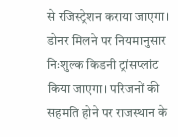से रजिस्ट्रेशन कराया जाएगा। डोनर मिलने पर नियमानुसार निःशुल्क किडनी ट्रांसप्लांट किया जाएगा। परिजनों की सहमति होने पर राजस्थान के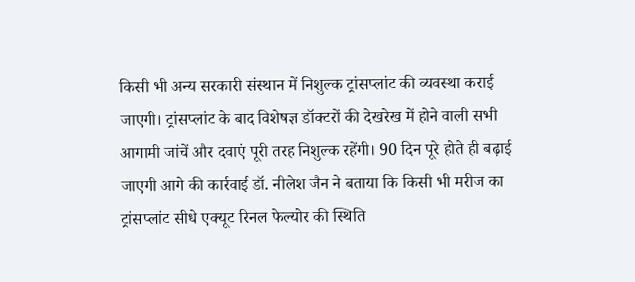किसी भी अन्य सरकारी संस्थान में निशुल्क ट्रांसप्लांट की व्यवस्था कराई जाएगी। ट्रांसप्लांट के बाद विशेषज्ञ डॉक्टरों की देखरेख में होने वाली सभी आगामी जांचें और दवाएं पूरी तरह निशुल्क रहेंगी। 90 दिन पूरे होते ही बढ़ाई जाएगी आगे की कार्रवाई डॉ. नीलेश जैन ने बताया कि किसी भी मरीज का ट्रांसप्लांट सीधे एक्यूट रिनल फेल्योर की स्थिति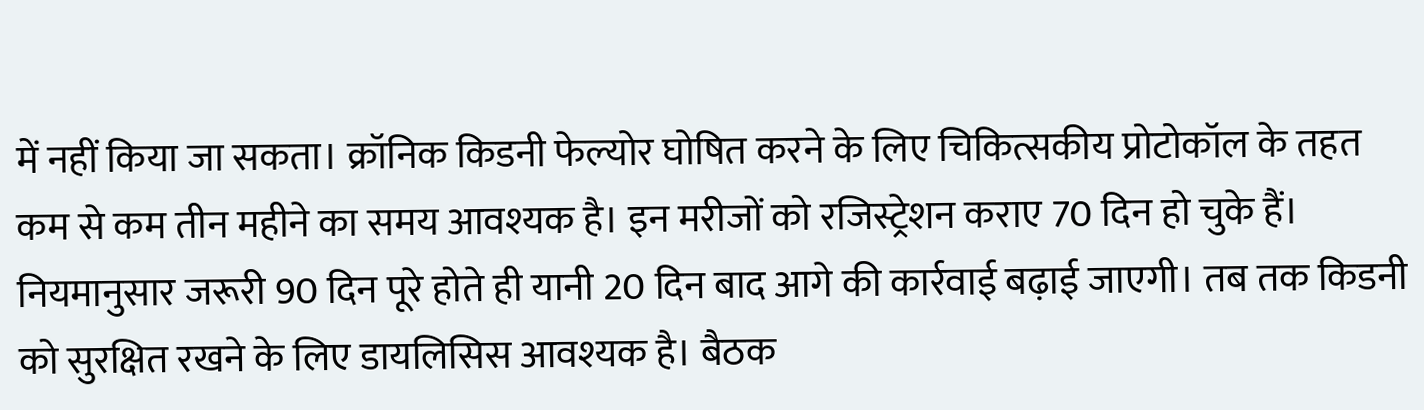में नहीं किया जा सकता। क्रॉनिक किडनी फेल्योर घोषित करने के लिए चिकित्सकीय प्रोटोकॉल के तहत कम से कम तीन महीने का समय आवश्यक है। इन मरीजों को रजिस्ट्रेशन कराए 70 दिन हो चुके हैं। नियमानुसार जरूरी 90 दिन पूरे होते ही यानी 20 दिन बाद आगे की कार्रवाई बढ़ाई जाएगी। तब तक किडनी को सुरक्षित रखने के लिए डायलिसिस आवश्यक है। बैठक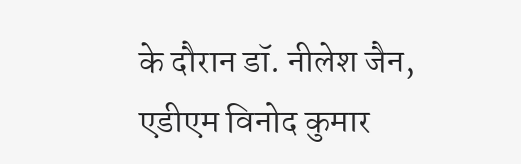के दौरान डॉ. नीलेश जैन, एडीएम विनोद कुमार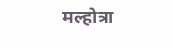मल्होत्रा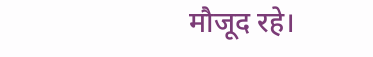मौजूद रहे।